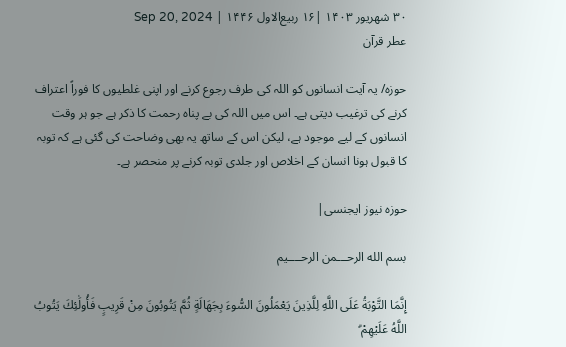۳۰ شهریور ۱۴۰۳ |۱۶ ربیع‌الاول ۱۴۴۶ | Sep 20, 2024
عطر قرآن

حوزہ/ یہ آیت انسانوں کو اللہ کی طرف رجوع کرنے اور اپنی غلطیوں کا فوراً اعتراف کرنے کی ترغیب دیتی ہے۔ اس میں اللہ کی بے پناہ رحمت کا ذکر ہے جو ہر وقت انسانوں کے لیے موجود ہے، لیکن اس کے ساتھ یہ بھی وضاحت کی گئی ہے کہ توبہ کا قبول ہونا انسان کے اخلاص اور جلدی توبہ کرنے پر منحصر ہے۔

حوزہ نیوز ایجنسی|

بسم الله الرحـــمن الرحــــیم

إِنَّمَا التَّوْبَةُ عَلَى اللَّهِ لِلَّذِينَ يَعْمَلُونَ السُّوءَ بِجَهَالَةٍ ثُمَّ يَتُوبُونَ مِنْ قَرِيبٍ فَأُولَٰئِكَ يَتُوبُ اللَّهُ عَلَيْهِمْ ۗ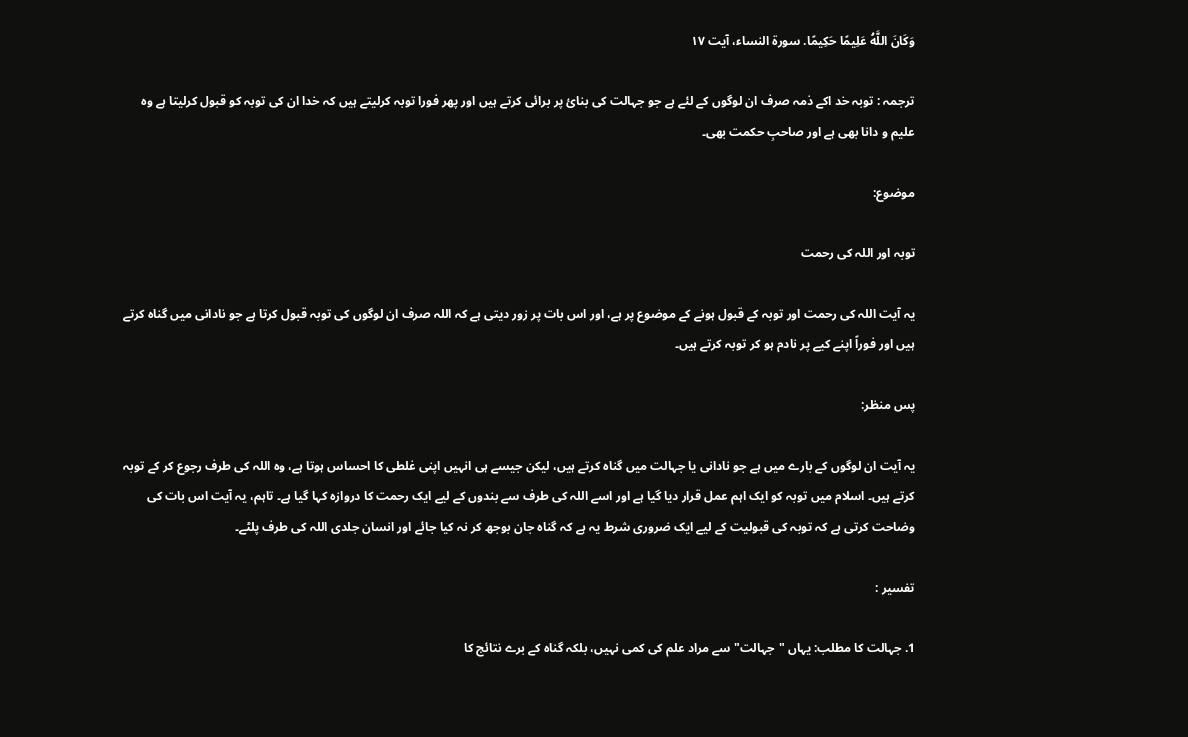وَكَانَ اللَّهُ عَلِيمًا حَكِيمًا. سورۃ النساء، آیت ۱۷

ترجمہ : توبہ خد اکے ذمہ صرف ان لوگوں کے لئے ہے جو جہالت کی بنائ پر برائی کرتے ہیں اور پھر فورا توبہ کرلیتے ہیں کہ خدا ان کی توبہ کو قبول کرلیتا ہے وہ علیم و دانا بھی ہے اور صاحبِ حکمت بھی۔

موضوع:

توبہ اور اللہ کی رحمت

یہ آیت اللہ کی رحمت اور توبہ کے قبول ہونے کے موضوع پر ہے، اور اس بات پر زور دیتی ہے کہ اللہ صرف ان لوگوں کی توبہ قبول کرتا ہے جو نادانی میں گناہ کرتے ہیں اور فوراً اپنے کیے پر نادم ہو کر توبہ کرتے ہیں۔

پس منظر:

یہ آیت ان لوگوں کے بارے میں ہے جو نادانی یا جہالت میں گناہ کرتے ہیں، لیکن جیسے ہی انہیں اپنی غلطی کا احساس ہوتا ہے، وہ اللہ کی طرف رجوع کر کے توبہ کرتے ہیں۔ اسلام میں توبہ کو ایک اہم عمل قرار دیا گیا ہے اور اسے اللہ کی طرف سے بندوں کے لیے ایک رحمت کا دروازہ کہا گیا ہے۔ تاہم، یہ آیت اس بات کی وضاحت کرتی ہے کہ توبہ کی قبولیت کے لیے ایک ضروری شرط یہ ہے کہ گناہ جان بوجھ کر نہ کیا جائے اور انسان جلدی اللہ کی طرف پلٹے۔

تفسیر :

1. جہالت کا مطلب: یہاں "جہالت" سے مراد علم کی کمی نہیں، بلکہ گناہ کے برے نتائج کا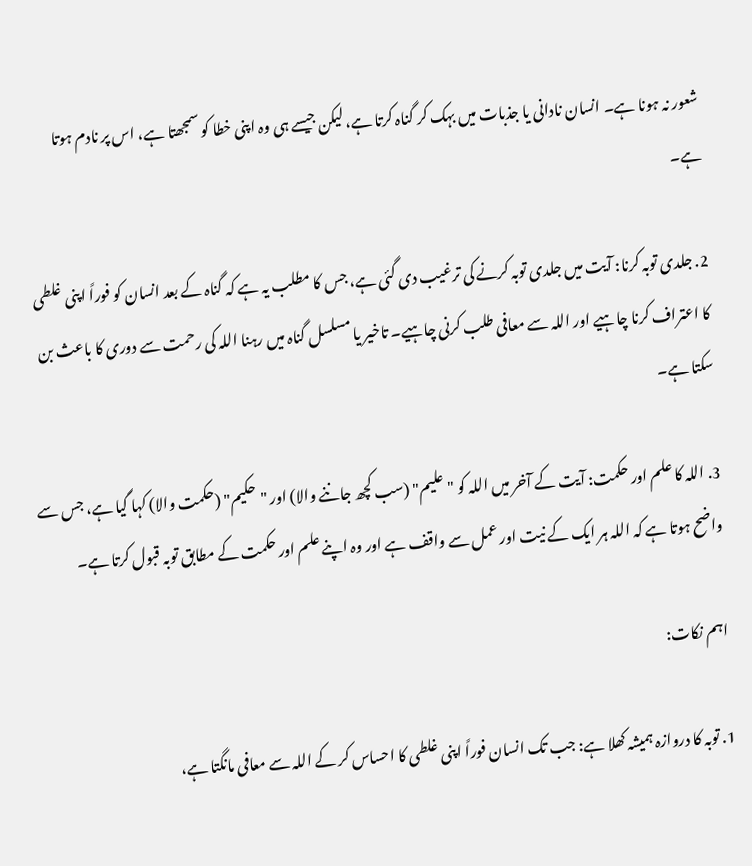شعور نہ ہونا ہے۔ انسان نادانی یا جذبات میں بہک کر گناہ کرتا ہے، لیکن جیسے ہی وہ اپنی خطا کو سمجھتا ہے، اس پر نادم ہوتا ہے۔

2. جلدی توبہ کرنا: آیت میں جلدی توبہ کرنے کی ترغیب دی گئی ہے، جس کا مطلب یہ ہے کہ گناہ کے بعد انسان کو فوراً اپنی غلطی کا اعتراف کرنا چاہیے اور اللہ سے معافی طلب کرنی چاہیے۔ تاخیر یا مسلسل گناہ میں رہنا اللہ کی رحمت سے دوری کا باعث بن سکتا ہے۔

3. اللہ کا علم اور حکمت: آیت کے آخر میں اللہ کو "علیم" (سب کچھ جاننے والا) اور "حکیم" (حکمت والا) کہا گیا ہے، جس سے واضح ہوتا ہے کہ اللہ ہر ایک کے نیت اور عمل سے واقف ہے اور وہ اپنے علم اور حکمت کے مطابق توبہ قبول کرتا ہے۔

اہم نکات:

1. توبہ کا دروازہ ہمیشہ کھلا ہے: جب تک انسان فوراً اپنی غلطی کا احساس کر کے اللہ سے معافی مانگتا ہے،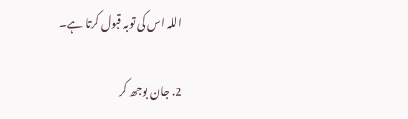اللہ اس کی توبہ قبول کرتا ہے۔

2. جان بوجھ کر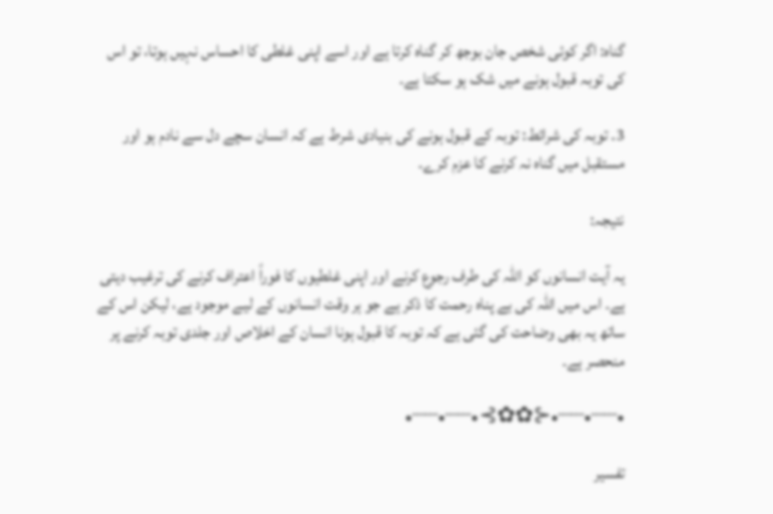گناہ: اگر کوئی شخص جان بوجھ کر گناہ کرتا ہے اور اسے اپنی غلطی کا احساس نہیں ہوتا، تو اس کی توبہ قبول ہونے میں شک ہو سکتا ہے۔

3. توبہ کی شرائط: توبہ کے قبول ہونے کی بنیادی شرط ہے کہ انسان سچے دل سے نادم ہو اور مستقبل میں گناہ نہ کرنے کا عزم کرے۔

نتیجہ:

یہ آیت انسانوں کو اللہ کی طرف رجوع کرنے اور اپنی غلطیوں کا فوراً اعتراف کرنے کی ترغیب دیتی ہے۔ اس میں اللہ کی بے پناہ رحمت کا ذکر ہے جو ہر وقت انسانوں کے لیے موجود ہے، لیکن اس کے ساتھ یہ بھی وضاحت کی گئی ہے کہ توبہ کا قبول ہونا انسان کے اخلاص اور جلدی توبہ کرنے پر منحصر ہے۔

•┈┈•┈┈•⊰✿✿⊱•┈┈•┈┈•

تفسیر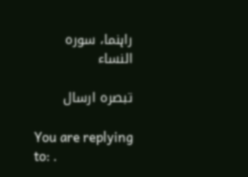راہنما، سورہ النساء

تبصرہ ارسال

You are replying to: .